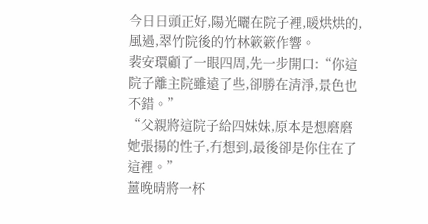今日日頭正好,陽光曬在院子裡,暖烘烘的,風過,翠竹院後的竹林簌簌作響。
裴安環顧了一眼四周,先一步開口:“你這院子離主院雖遠了些,卻勝在清淨,景色也不錯。”
“父親將這院子給四妹妹,原本是想磨磨她張揚的性子,冇想到,最後卻是你住在了這裡。”
薑晚晴將一杯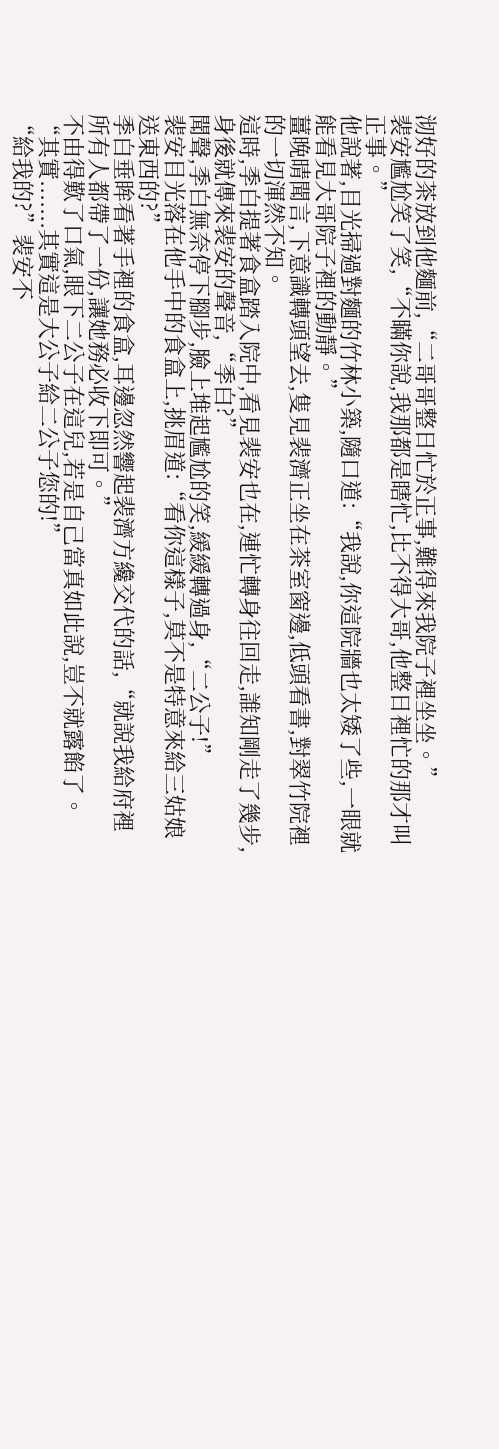沏好的茶放到他麵前,“二哥哥整日忙於正事,難得來我院子裡坐坐。”
裴安尷尬笑了笑,“不瞞你說,我那都是瞎忙,比不得大哥,他整日裡忙的那才叫正事。”
他說著,目光掃過對麵的竹林小築,隨口道:“我說,你這院牆也太矮了些,一眼就能看見大哥院子裡的動靜。”
薑晚晴聞言,下意識轉頭望去,隻見裴濟正坐在茶室窗邊,低頭看書,對翠竹院裡的一切渾然不知。
這時,季白提著食盒踏入院中,看見裴安也在,連忙轉身往回走,誰知剛走了幾步,身後就傳來裴安的聲音,“季白?”
聞聲,季白無奈停下腳步,臉上堆起尷尬的笑,緩緩轉過身,“二公子!”
裴安目光落在他手中的食盒上,挑眉道:“看你這樣子,莫不是特意來給三姑娘送東西的?”
季白垂眸看著手裡的食盒,耳邊忽然響起裴濟方纔交代的話,“就說我給府裡所有人都帶了一份,讓她務必收下即可。”
不由得歎了口氣,眼下二公子在這兒,若是自己當真如此說,豈不就露餡了。
“其實.......其實這是大公子給二公子您的!”
“給我的?”裴安不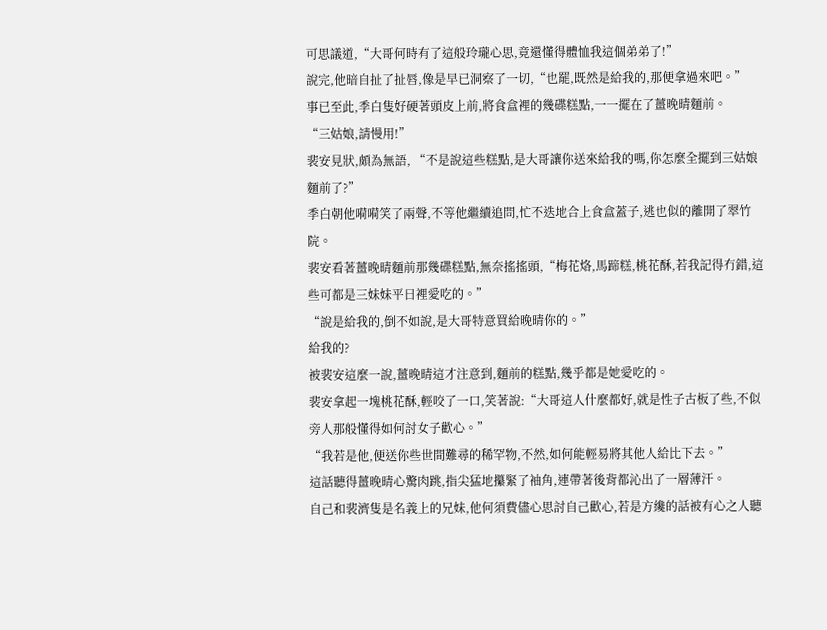可思議道,“大哥何時有了這般玲瓏心思,竟還懂得體恤我這個弟弟了!”
說完,他暗自扯了扯唇,像是早已洞察了一切,“也罷,既然是給我的,那便拿過來吧。”
事已至此,季白隻好硬著頭皮上前,將食盒裡的幾碟糕點,一一擺在了薑晚晴麵前。
“三姑娘,請慢用!”
裴安見狀,頗為無語, “不是說這些糕點,是大哥讓你送來給我的嗎,你怎麼全擺到三姑娘麵前了?”
季白朝他嗬嗬笑了兩聲,不等他繼續追問,忙不迭地合上食盒蓋子,逃也似的離開了翠竹院。
裴安看著薑晚晴麵前那幾碟糕點,無奈搖搖頭,“梅花烙,馬蹄糕,桃花酥,若我記得冇錯,這些可都是三妹妹平日裡愛吃的。”
“說是給我的,倒不如說,是大哥特意買給晚晴你的。”
給我的?
被裴安這麼一說,薑晚晴這才注意到,麵前的糕點,幾乎都是她愛吃的。
裴安拿起一塊桃花酥,輕咬了一口,笑著說:“大哥這人什麼都好,就是性子古板了些,不似旁人那般懂得如何討女子歡心。”
“我若是他,便送你些世間難尋的稀罕物,不然,如何能輕易將其他人給比下去。”
這話聽得薑晚晴心驚肉跳,指尖猛地攥緊了袖角,連帶著後背都沁出了一層薄汗。
自己和裴濟隻是名義上的兄妹,他何須費儘心思討自己歡心,若是方纔的話被有心之人聽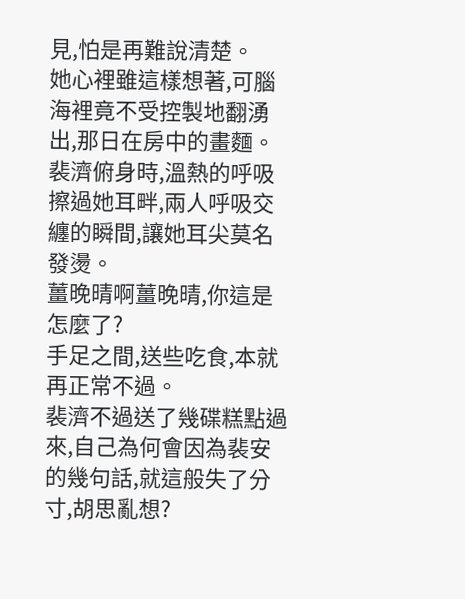見,怕是再難說清楚。
她心裡雖這樣想著,可腦海裡竟不受控製地翻湧出,那日在房中的畫麵。
裴濟俯身時,溫熱的呼吸擦過她耳畔,兩人呼吸交纏的瞬間,讓她耳尖莫名發燙。
薑晚晴啊薑晚晴,你這是怎麼了?
手足之間,送些吃食,本就再正常不過。
裴濟不過送了幾碟糕點過來,自己為何會因為裴安的幾句話,就這般失了分寸,胡思亂想?